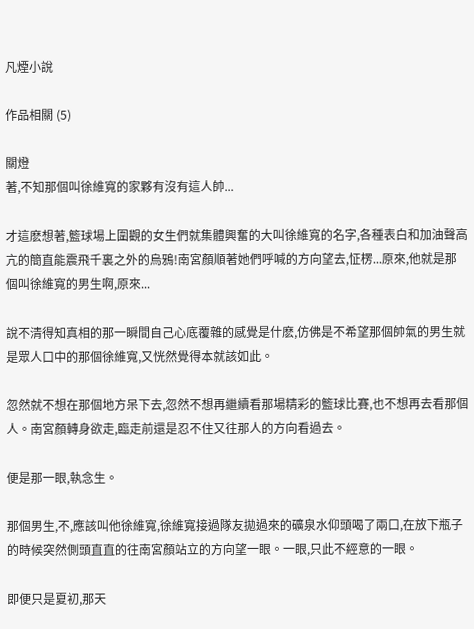凡煙小說

作品相關 (5)

關燈
著,不知那個叫徐維寬的家夥有沒有這人帥...

才這麽想著,籃球場上圍觀的女生們就集體興奮的大叫徐維寬的名字,各種表白和加油聲高亢的簡直能震飛千裏之外的烏鴉!南宮顏順著她們呼喊的方向望去,怔楞...原來,他就是那個叫徐維寬的男生啊,原來...

說不清得知真相的那一瞬間自己心底覆雜的感覺是什麽,仿佛是不希望那個帥氣的男生就是眾人口中的那個徐維寬,又恍然覺得本就該如此。

忽然就不想在那個地方呆下去,忽然不想再繼續看那場精彩的籃球比賽,也不想再去看那個人。南宮顏轉身欲走,臨走前還是忍不住又往那人的方向看過去。

便是那一眼,執念生。

那個男生,不,應該叫他徐維寬,徐維寬接過隊友拋過來的礦泉水仰頭喝了兩口,在放下瓶子的時候突然側頭直直的往南宮顏站立的方向望一眼。一眼,只此不經意的一眼。

即便只是夏初,那天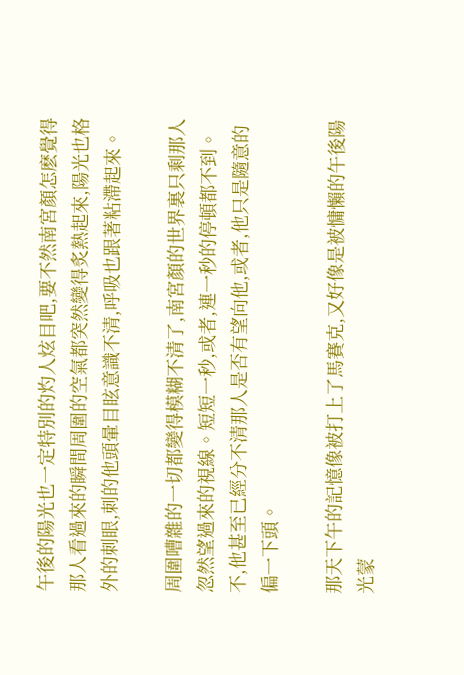午後的陽光也一定特別的灼人炫目吧,要不然南宮顏怎麽覺得那人看過來的瞬間周圍的空氣都突然變得炙熱起來,陽光也格外的刺眼,刺的他頭暈目眩意識不清,呼吸也跟著粘滯起來。

周圍嘈雜的一切都變得模糊不清了,南宮顏的世界裏只剩那人忽然望過來的視線。短短一秒,或者,連一秒的停頓都不到。不,他甚至已經分不清那人是否有望向他,或者,他只是隨意的偏一下頭。

那天下午的記憶像被打上了馬賽克,又好像是被慵懶的午後陽光蒙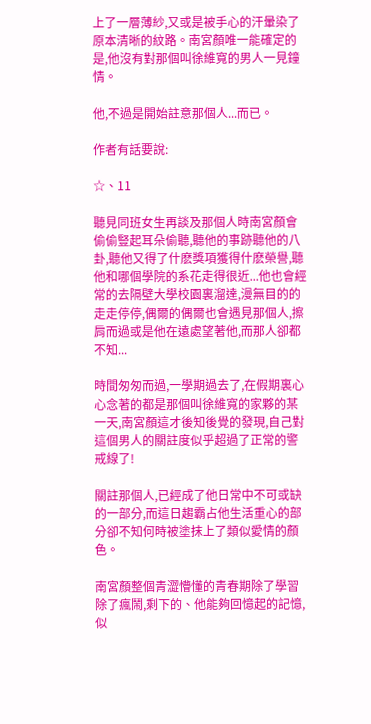上了一層薄紗,又或是被手心的汗暈染了原本清晰的紋路。南宮顏唯一能確定的是,他沒有對那個叫徐維寬的男人一見鐘情。

他,不過是開始註意那個人...而已。

作者有話要說:

☆、11

聽見同班女生再談及那個人時南宮顏會偷偷豎起耳朵偷聽,聽他的事跡聽他的八卦,聽他又得了什麽獎項獲得什麽榮譽,聽他和哪個學院的系花走得很近...他也會經常的去隔壁大學校園裏溜達,漫無目的的走走停停,偶爾的偶爾也會遇見那個人,擦肩而過或是他在遠處望著他,而那人卻都不知...

時間匆匆而過,一學期過去了,在假期裏心心念著的都是那個叫徐維寬的家夥的某一天,南宮顏這才後知後覺的發現,自己對這個男人的關註度似乎超過了正常的警戒線了!

關註那個人,已經成了他日常中不可或缺的一部分,而這日趨霸占他生活重心的部分卻不知何時被塗抹上了類似愛情的顏色。

南宮顏整個青澀懵懂的青春期除了學習除了瘋鬧,剩下的、他能夠回憶起的記憶,似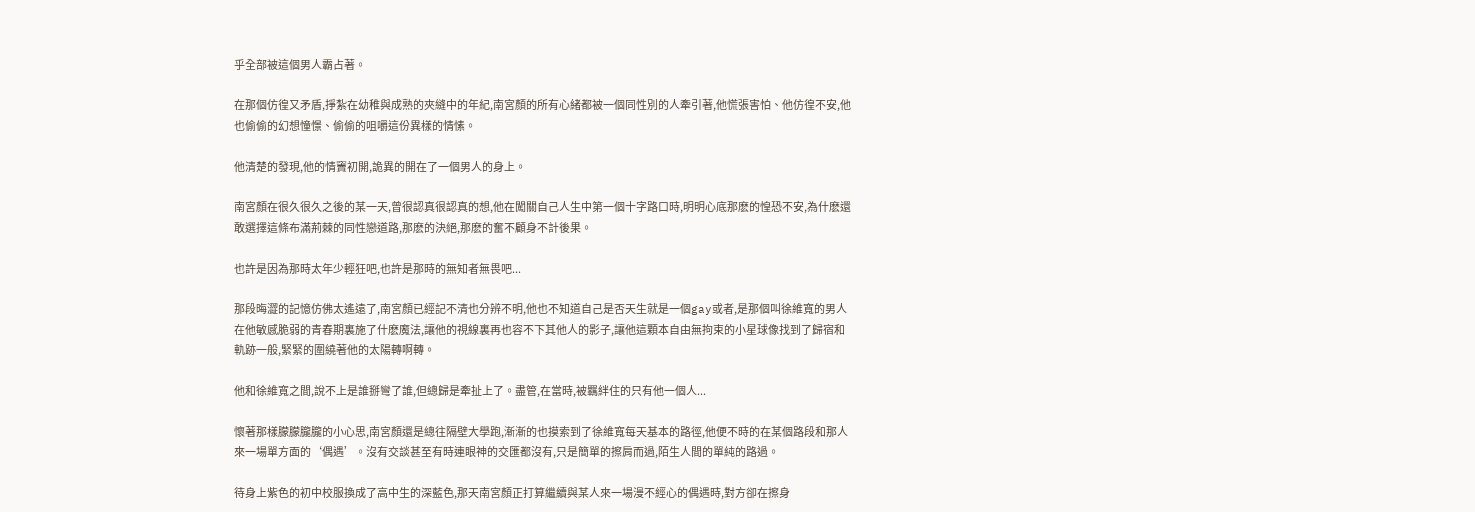乎全部被這個男人霸占著。

在那個仿徨又矛盾,掙紮在幼稚與成熟的夾縫中的年紀,南宮顏的所有心緒都被一個同性別的人牽引著,他慌張害怕、他仿徨不安,他也偷偷的幻想憧憬、偷偷的咀嚼這份異樣的情愫。

他清楚的發現,他的情竇初開,詭異的開在了一個男人的身上。

南宮顏在很久很久之後的某一天,曾很認真很認真的想,他在闖關自己人生中第一個十字路口時,明明心底那麽的惶恐不安,為什麽還敢選擇這條布滿荊棘的同性戀道路,那麽的決絕,那麽的奮不顧身不計後果。

也許是因為那時太年少輕狂吧,也許是那時的無知者無畏吧...

那段晦澀的記憶仿佛太遙遠了,南宮顏已經記不清也分辨不明,他也不知道自己是否天生就是一個gay或者,是那個叫徐維寬的男人在他敏感脆弱的青春期裏施了什麽魔法,讓他的視線裏再也容不下其他人的影子,讓他這顆本自由無拘束的小星球像找到了歸宿和軌跡一般,緊緊的圍繞著他的太陽轉啊轉。

他和徐維寬之間,說不上是誰掰彎了誰,但總歸是牽扯上了。盡管,在當時,被羈絆住的只有他一個人...

懷著那樣朦朦朧朧的小心思,南宮顏還是總往隔壁大學跑,漸漸的也摸索到了徐維寬每天基本的路徑,他便不時的在某個路段和那人來一場單方面的‘偶遇’。沒有交談甚至有時連眼神的交匯都沒有,只是簡單的擦肩而過,陌生人間的單純的路過。

待身上紫色的初中校服換成了高中生的深藍色,那天南宮顏正打算繼續與某人來一場漫不經心的偶遇時,對方卻在擦身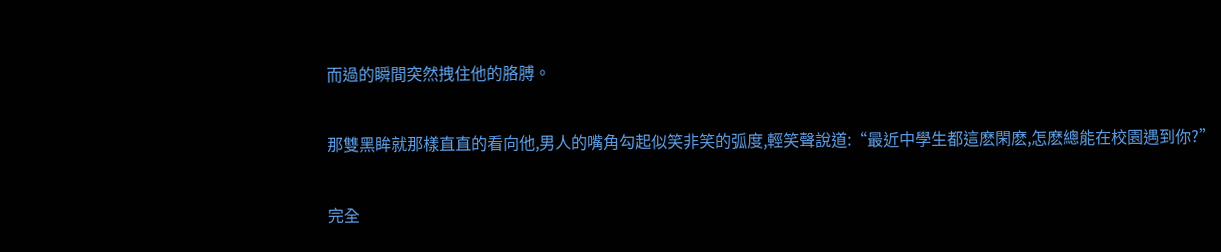而過的瞬間突然拽住他的胳膊。

那雙黑眸就那樣直直的看向他,男人的嘴角勾起似笑非笑的弧度,輕笑聲說道:“最近中學生都這麽閑麽,怎麽總能在校園遇到你?”

完全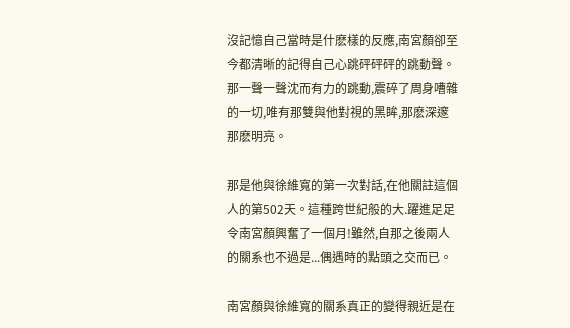沒記憶自己當時是什麽樣的反應,南宮顏卻至今都清晰的記得自己心跳砰砰砰的跳動聲。那一聲一聲沈而有力的跳動,震碎了周身嘈雜的一切,唯有那雙與他對視的黑眸,那麽深邃那麽明亮。

那是他與徐維寬的第一次對話,在他關註這個人的第502天。這種跨世紀般的大.躍進足足令南宮顏興奮了一個月!雖然,自那之後兩人的關系也不過是...偶遇時的點頭之交而已。

南宮顏與徐維寬的關系真正的變得親近是在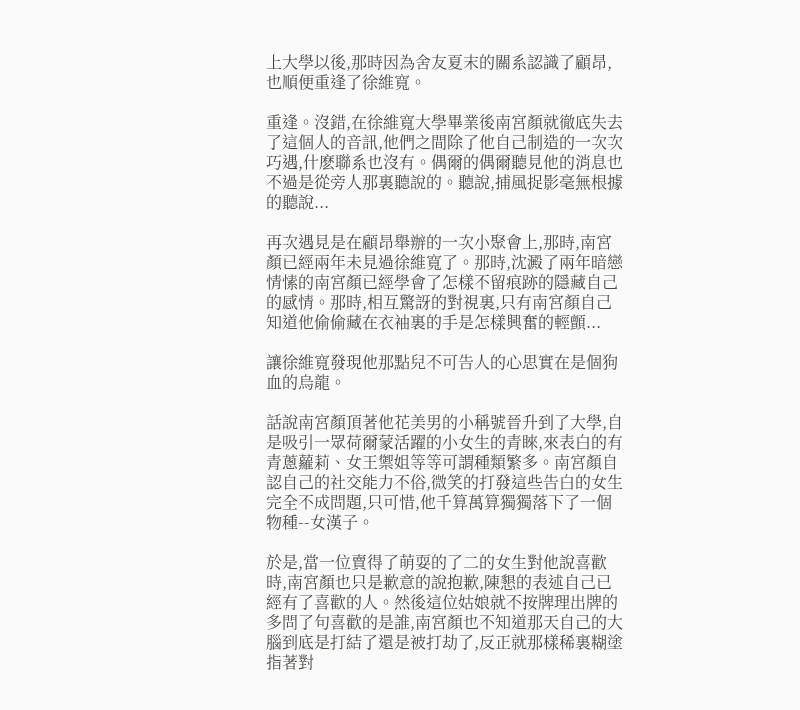上大學以後,那時因為舍友夏末的關系認識了顧昂,也順便重逢了徐維寬。

重逢。沒錯,在徐維寬大學畢業後南宮顏就徹底失去了這個人的音訊,他們之間除了他自己制造的一次次巧遇,什麽聯系也沒有。偶爾的偶爾聽見他的消息也不過是從旁人那裏聽說的。聽說,捕風捉影毫無根據的聽說...

再次遇見是在顧昂舉辦的一次小聚會上,那時,南宮顏已經兩年未見過徐維寬了。那時,沈澱了兩年暗戀情愫的南宮顏已經學會了怎樣不留痕跡的隱藏自己的感情。那時,相互驚訝的對視裏,只有南宮顏自己知道他偷偷藏在衣袖裏的手是怎樣興奮的輕顫...

讓徐維寬發現他那點兒不可告人的心思實在是個狗血的烏龍。

話說南宮顏頂著他花美男的小稱號晉升到了大學,自是吸引一眾荷爾蒙活躍的小女生的青睞,來表白的有青蔥蘿莉、女王禦姐等等可謂種類繁多。南宮顏自認自己的社交能力不俗,微笑的打發這些告白的女生完全不成問題,只可惜,他千算萬算獨獨落下了一個物種--女漢子。

於是,當一位賣得了萌耍的了二的女生對他說喜歡時,南宮顏也只是歉意的說抱歉,陳懇的表述自己已經有了喜歡的人。然後這位姑娘就不按牌理出牌的多問了句喜歡的是誰,南宮顏也不知道那天自己的大腦到底是打結了還是被打劫了,反正就那樣稀裏糊塗指著對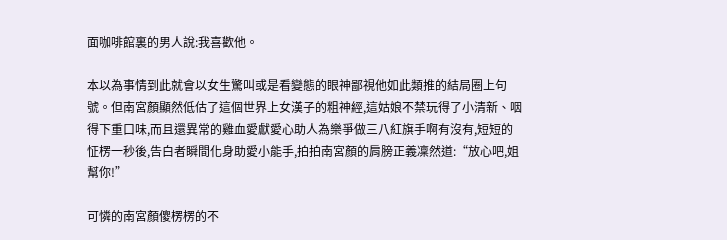面咖啡館裏的男人說:我喜歡他。

本以為事情到此就會以女生驚叫或是看變態的眼神鄙視他如此類推的結局圈上句號。但南宮顏顯然低估了這個世界上女漢子的粗神經,這姑娘不禁玩得了小清新、咽得下重口味,而且還異常的雞血愛獻愛心助人為樂爭做三八紅旗手啊有沒有,短短的怔楞一秒後,告白者瞬間化身助愛小能手,拍拍南宮顏的肩膀正義凜然道:“放心吧,姐幫你!”

可憐的南宮顏傻楞楞的不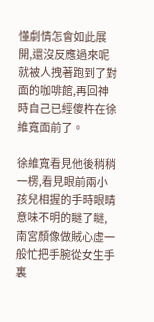懂劇情怎會如此展開,還沒反應過來呢就被人拽著跑到了對面的咖啡館,再回神時自己已經傻杵在徐維寬面前了。

徐維寬看見他後稍稍一楞,看見眼前兩小孩兒相握的手時眼睛意味不明的瞇了瞇,南宮顏像做賊心虛一般忙把手腕從女生手裏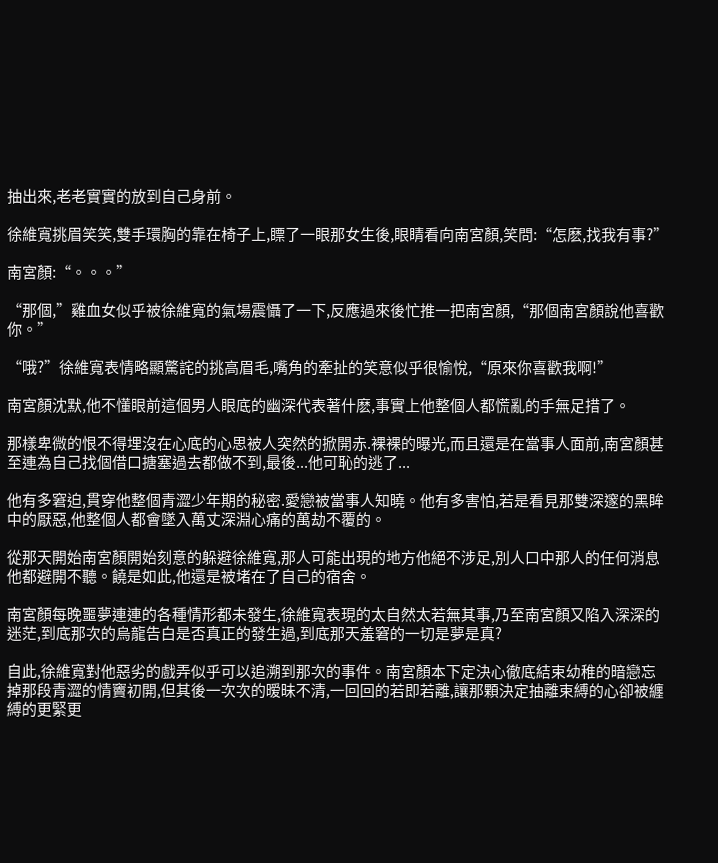抽出來,老老實實的放到自己身前。

徐維寬挑眉笑笑,雙手環胸的靠在椅子上,瞟了一眼那女生後,眼睛看向南宮顏,笑問:“怎麽,找我有事?”

南宮顏:“。。。”

“那個,”雞血女似乎被徐維寬的氣場震懾了一下,反應過來後忙推一把南宮顏,“那個南宮顏說他喜歡你。”

“哦?”徐維寬表情略顯驚詫的挑高眉毛,嘴角的牽扯的笑意似乎很愉悅,“原來你喜歡我啊!”

南宮顏沈默,他不懂眼前這個男人眼底的幽深代表著什麽,事實上他整個人都慌亂的手無足措了。

那樣卑微的恨不得埋沒在心底的心思被人突然的掀開赤.裸裸的曝光,而且還是在當事人面前,南宮顏甚至連為自己找個借口搪塞過去都做不到,最後...他可恥的逃了...

他有多窘迫,貫穿他整個青澀少年期的秘密.愛戀被當事人知曉。他有多害怕,若是看見那雙深邃的黑眸中的厭惡,他整個人都會墜入萬丈深淵心痛的萬劫不覆的。

從那天開始南宮顏開始刻意的躲避徐維寬,那人可能出現的地方他絕不涉足,別人口中那人的任何消息他都避開不聽。饒是如此,他還是被堵在了自己的宿舍。

南宮顏每晚噩夢連連的各種情形都未發生,徐維寬表現的太自然太若無其事,乃至南宮顏又陷入深深的迷茫,到底那次的烏龍告白是否真正的發生過,到底那天羞窘的一切是夢是真?

自此,徐維寬對他惡劣的戲弄似乎可以追溯到那次的事件。南宮顏本下定決心徹底結束幼稚的暗戀忘掉那段青澀的情竇初開,但其後一次次的暧昧不清,一回回的若即若離,讓那顆決定抽離束縛的心卻被纏縛的更緊更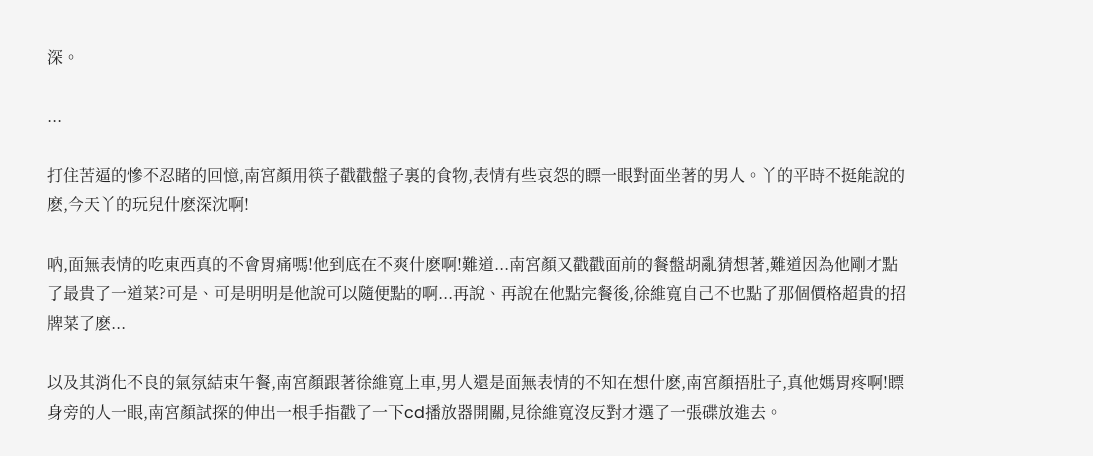深。

...

打住苦逼的慘不忍睹的回憶,南宮顏用筷子戳戳盤子裏的食物,表情有些哀怨的瞟一眼對面坐著的男人。丫的平時不挺能說的麽,今天丫的玩兒什麽深沈啊!

吶,面無表情的吃東西真的不會胃痛嗎!他到底在不爽什麽啊!難道...南宮顏又戳戳面前的餐盤胡亂猜想著,難道因為他剛才點了最貴了一道菜?可是、可是明明是他說可以隨便點的啊...再說、再說在他點完餐後,徐維寬自己不也點了那個價格超貴的招牌菜了麽...

以及其消化不良的氣氛結束午餐,南宮顏跟著徐維寬上車,男人還是面無表情的不知在想什麽,南宮顏捂肚子,真他媽胃疼啊!瞟身旁的人一眼,南宮顏試探的伸出一根手指戳了一下cd播放器開關,見徐維寬沒反對才選了一張碟放進去。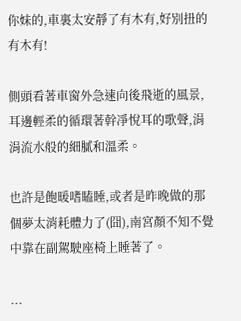你妹的,車裏太安靜了有木有,好別扭的有木有!

側頭看著車窗外急速向後飛逝的風景,耳邊輕柔的循環著幹凈悅耳的歌聲,涓涓流水般的細膩和溫柔。

也許是飽暖嗜瞌睡,或者是昨晚做的那個夢太消耗體力了(囧),南宮顏不知不覺中靠在副駕駛座椅上睡著了。

...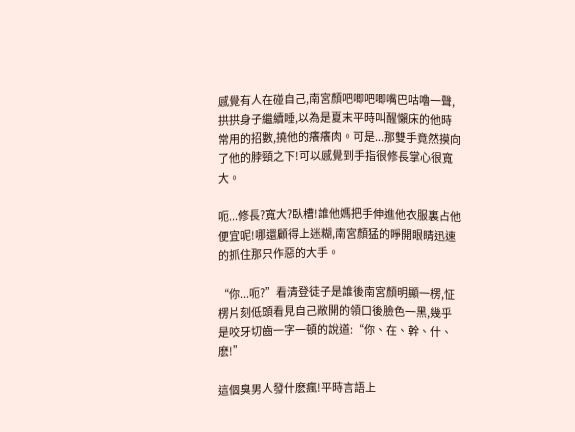感覺有人在碰自己,南宮顏吧唧吧唧嘴巴咕嚕一聲,拱拱身子繼續睡,以為是夏末平時叫醒懶床的他時常用的招數,撓他的癢癢肉。可是...那雙手竟然摸向了他的脖頸之下!可以感覺到手指很修長掌心很寬大。

呃...修長?寬大?臥槽!誰他媽把手伸進他衣服裏占他便宜呢!哪還顧得上迷糊,南宮顏猛的睜開眼睛迅速的抓住那只作惡的大手。

“你...呃?”看清登徒子是誰後南宮顏明顯一楞,怔楞片刻低頭看見自己敞開的領口後臉色一黑,幾乎是咬牙切齒一字一頓的說道:“你、在、幹、什、麽!”

這個臭男人發什麽瘋!平時言語上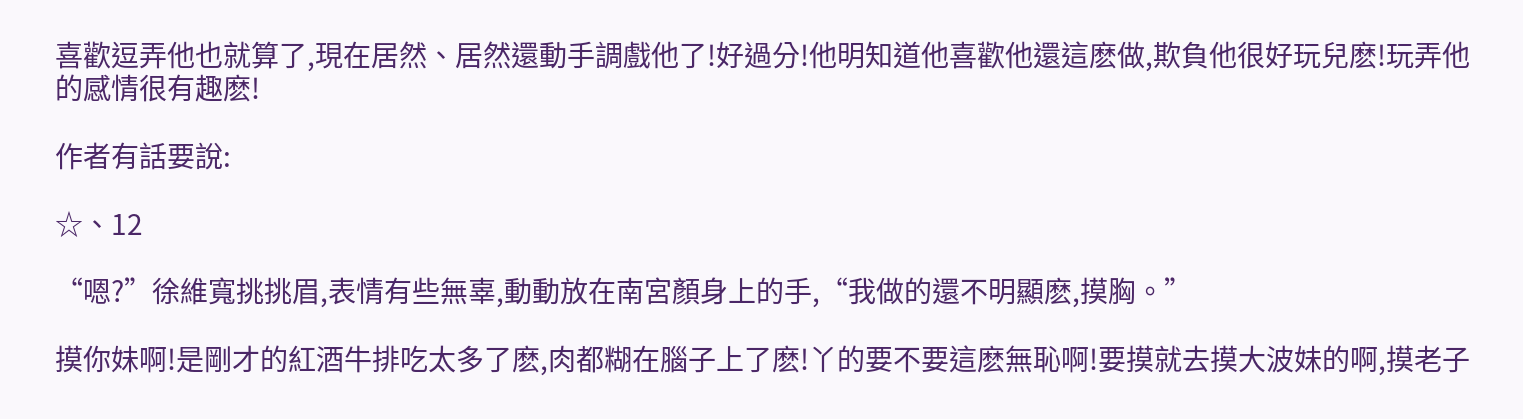喜歡逗弄他也就算了,現在居然、居然還動手調戲他了!好過分!他明知道他喜歡他還這麽做,欺負他很好玩兒麽!玩弄他的感情很有趣麽!

作者有話要說:

☆、12

“嗯?”徐維寬挑挑眉,表情有些無辜,動動放在南宮顏身上的手,“我做的還不明顯麽,摸胸。”

摸你妹啊!是剛才的紅酒牛排吃太多了麽,肉都糊在腦子上了麽!丫的要不要這麽無恥啊!要摸就去摸大波妹的啊,摸老子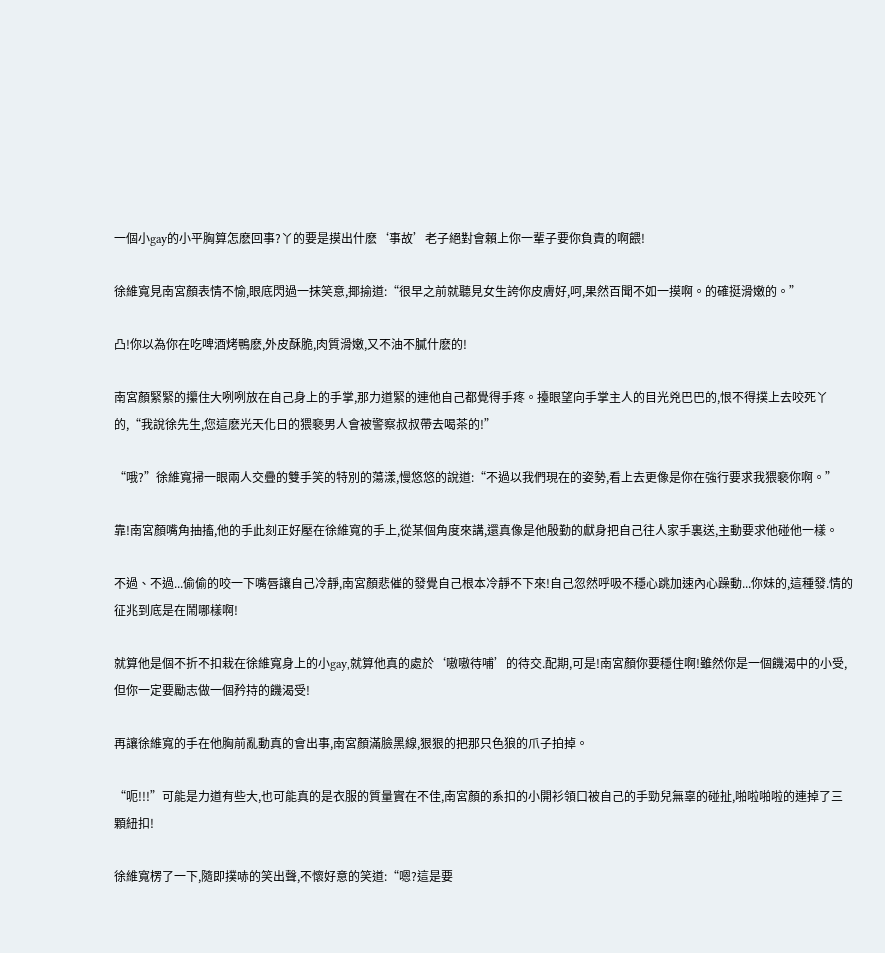一個小gay的小平胸算怎麽回事?丫的要是摸出什麽‘事故’老子絕對會賴上你一輩子要你負責的啊餵!

徐維寬見南宮顏表情不愉,眼底閃過一抹笑意,揶揄道:“很早之前就聽見女生誇你皮膚好,呵,果然百聞不如一摸啊。的確挺滑嫩的。”

凸!你以為你在吃啤酒烤鴨麽,外皮酥脆,肉質滑嫩,又不油不膩什麽的!

南宮顏緊緊的攥住大咧咧放在自己身上的手掌,那力道緊的連他自己都覺得手疼。擡眼望向手掌主人的目光兇巴巴的,恨不得撲上去咬死丫的,“我說徐先生,您這麽光天化日的猥褻男人會被警察叔叔帶去喝茶的!”

“哦?”徐維寬掃一眼兩人交疊的雙手笑的特別的蕩漾,慢悠悠的說道:“不過以我們現在的姿勢,看上去更像是你在強行要求我猥褻你啊。”

靠!南宮顏嘴角抽搐,他的手此刻正好壓在徐維寬的手上,從某個角度來講,還真像是他殷勤的獻身把自己往人家手裏送,主動要求他碰他一樣。

不過、不過...偷偷的咬一下嘴唇讓自己冷靜,南宮顏悲催的發覺自己根本冷靜不下來!自己忽然呼吸不穩心跳加速內心躁動...你妹的,這種發.情的征兆到底是在鬧哪樣啊!

就算他是個不折不扣栽在徐維寬身上的小gay,就算他真的處於‘嗷嗷待哺’的待交.配期,可是!南宮顏你要穩住啊!雖然你是一個饑渴中的小受,但你一定要勵志做一個矜持的饑渴受!

再讓徐維寬的手在他胸前亂動真的會出事,南宮顏滿臉黑線,狠狠的把那只色狼的爪子拍掉。

“呃!!!”可能是力道有些大,也可能真的是衣服的質量實在不佳,南宮顏的系扣的小開衫領口被自己的手勁兒無辜的碰扯,啪啦啪啦的連掉了三顆紐扣!

徐維寬楞了一下,隨即撲哧的笑出聲,不懷好意的笑道:“嗯?這是要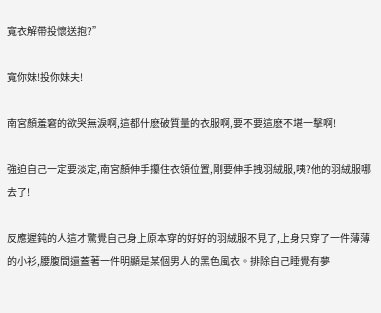寬衣解帶投懷送抱?”

寬你妹!投你妹夫!

南宮顏羞窘的欲哭無淚啊,這都什麽破質量的衣服啊,要不要這麽不堪一擊啊!

強迫自己一定要淡定,南宮顏伸手攥住衣領位置,剛要伸手拽羽絨服,咦?他的羽絨服哪去了!

反應遲鈍的人這才驚覺自己身上原本穿的好好的羽絨服不見了,上身只穿了一件薄薄的小衫,腰腹間還蓋著一件明顯是某個男人的黑色風衣。排除自己睡覺有夢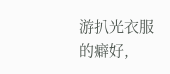游扒光衣服的癖好,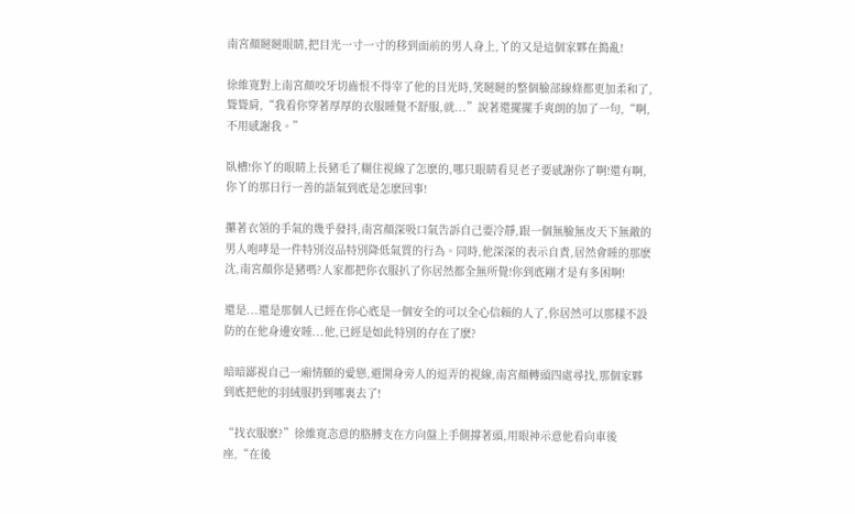南宮顏瞇瞇眼睛,把目光一寸一寸的移到面前的男人身上,丫的又是這個家夥在搗亂!

徐維寬對上南宮顏咬牙切齒恨不得宰了他的目光時,笑瞇瞇的整個臉部線條都更加柔和了,聳聳肩,“我看你穿著厚厚的衣服睡覺不舒服,就...”說著還擺擺手爽朗的加了一句,“啊,不用感謝我。”

臥槽!你丫的眼睛上長豬毛了糊住視線了怎麽的,哪只眼睛看見老子要感謝你了啊!還有啊,你丫的那日行一善的語氣到底是怎麽回事!

攥著衣領的手氣的幾乎發抖,南宮顏深吸口氣告訴自己要冷靜,跟一個無臉無皮天下無敵的男人咆哮是一件特別沒品特別降低氣質的行為。同時,他深深的表示自責,居然會睡的那麽沈,南宮顏你是豬嗎?人家都把你衣服扒了你居然都全無所覺!你到底剛才是有多困啊!

還是...還是那個人已經在你心底是一個安全的可以全心信賴的人了,你居然可以那樣不設防的在他身邊安睡...他,已經是如此特別的存在了麽?

暗暗鄙視自己一廂情願的愛戀,避開身旁人的逗弄的視線,南宮顏轉頭四處尋找,那個家夥到底把他的羽絨服扔到哪裏去了!

“找衣服麽?”徐維寬恣意的胳膊支在方向盤上手側撐著頭,用眼神示意他看向車後座,“在後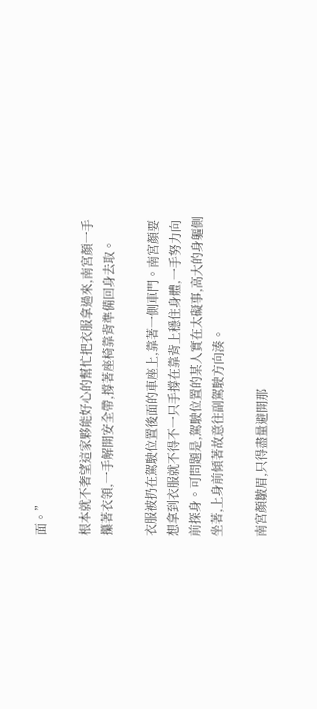面。”

根本就不奢望這家夥能好心的幫忙把衣服拿過來,南宮顏一手攥著衣領,一手解開安全帶,撐著座椅靠背準備回身去取。

衣服被扔在駕駛位置後面的車座上,靠著一側車門。南宮顏要想拿到衣服就不得不一只手撐在靠背上穩住身體,一手努力向前探身。可問題是,駕駛位置的某人實在太礙事,高大的身軀側坐著,上身前傾著故意往副駕駛方向湊。

南宮顏皺眉,只得盡量避開那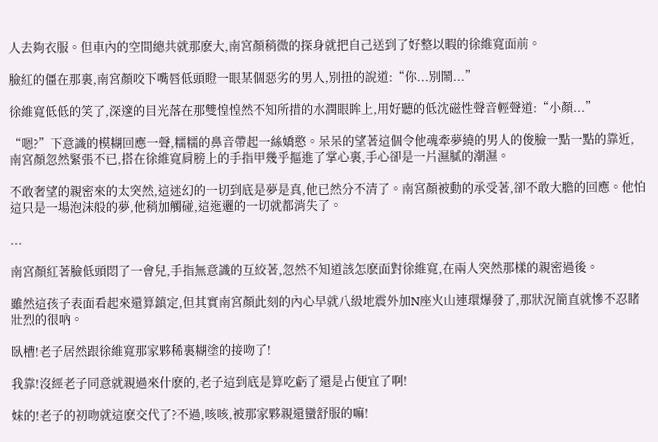人去夠衣服。但車內的空間總共就那麽大,南宮顏稍微的探身就把自己送到了好整以暇的徐維寬面前。

臉紅的僵在那裏,南宮顏咬下嘴唇低頭瞪一眼某個惡劣的男人,別扭的說道:“你...別鬧...”

徐維寬低低的笑了,深邃的目光落在那雙惶惶然不知所措的水潤眼眸上,用好聽的低沈磁性聲音輕聲道:“小顏...”

“嗯?”下意識的模糊回應一聲,糯糯的鼻音帶起一絲嬌憨。呆呆的望著這個令他魂牽夢繞的男人的俊臉一點一點的靠近,南宮顏忽然緊張不已,搭在徐維寬肩膀上的手指甲幾乎摳進了掌心裏,手心卻是一片濕膩的潮濕。

不敢奢望的親密來的太突然,這迷幻的一切到底是夢是真,他已然分不清了。南宮顏被動的承受著,卻不敢大膽的回應。他怕這只是一場泡沫般的夢,他稍加觸碰,這迤邐的一切就都消失了。

...

南宮顏紅著臉低頭悶了一會兒,手指無意識的互絞著,忽然不知道該怎麽面對徐維寬,在兩人突然那樣的親密過後。

雖然這孩子表面看起來還算鎮定,但其實南宮顏此刻的內心早就八級地震外加N座火山連環爆發了,那狀況簡直就慘不忍睹壯烈的很吶。

臥槽!老子居然跟徐維寬那家夥稀裏糊塗的接吻了!

我靠!沒經老子同意就親過來什麽的,老子這到底是算吃虧了還是占便宜了啊!

妹的!老子的初吻就這麽交代了?不過,咳咳,被那家夥親還蠻舒服的嘛!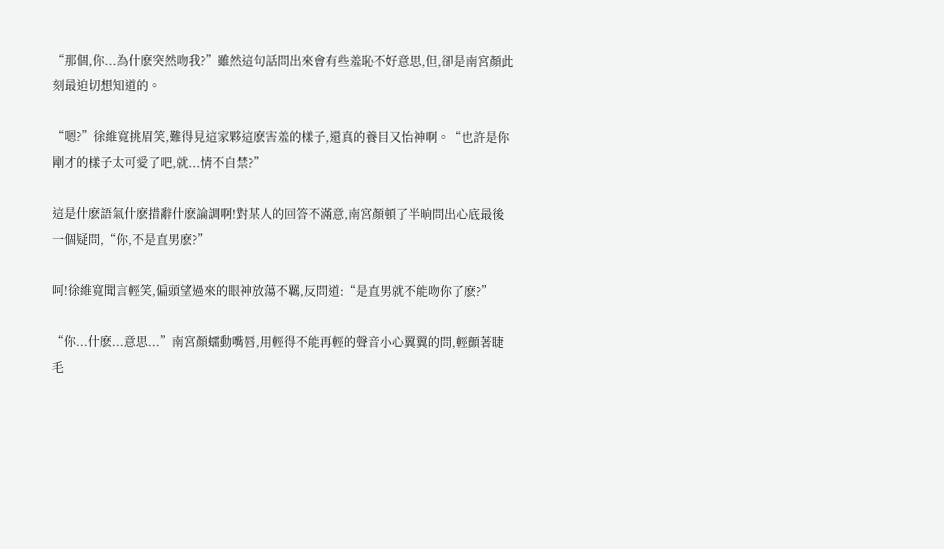“那個,你...為什麽突然吻我?”雖然這句話問出來會有些羞恥不好意思,但,卻是南宮顏此刻最迫切想知道的。

“嗯?”徐維寬挑眉笑,難得見這家夥這麽害羞的樣子,還真的養目又怡神啊。“也許是你剛才的樣子太可愛了吧,就...情不自禁?”

這是什麽語氣什麽措辭什麽論調啊!對某人的回答不滿意,南宮顏頓了半晌問出心底最後一個疑問,“你,不是直男麽?”

呵!徐維寬聞言輕笑,偏頭望過來的眼神放蕩不羈,反問道:“是直男就不能吻你了麽?”

“你...什麽...意思...”南宮顏蠕動嘴唇,用輕得不能再輕的聲音小心翼翼的問,輕顫著睫毛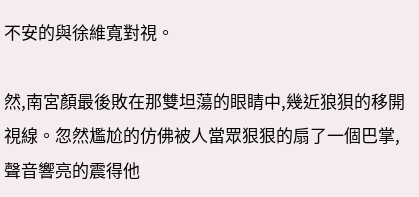不安的與徐維寬對視。

然,南宮顏最後敗在那雙坦蕩的眼睛中,幾近狼狽的移開視線。忽然尷尬的仿佛被人當眾狠狠的扇了一個巴掌,聲音響亮的震得他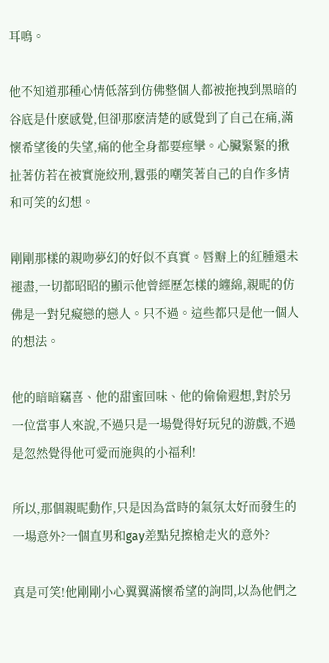耳鳴。

他不知道那種心情低落到仿佛整個人都被拖拽到黑暗的谷底是什麽感覺,但卻那麽清楚的感覺到了自己在痛,滿懷希望後的失望,痛的他全身都要痙攣。心臟緊緊的揪扯著仿若在被實施絞刑,囂張的嘲笑著自己的自作多情和可笑的幻想。

剛剛那樣的親吻夢幻的好似不真實。唇瓣上的紅腫還未褪盡,一切都昭昭的顯示他曾經歷怎樣的纏綿,親昵的仿佛是一對兒癡戀的戀人。只不過。這些都只是他一個人的想法。

他的暗暗竊喜、他的甜蜜回味、他的偷偷遐想,對於另一位當事人來說,不過只是一場覺得好玩兒的游戲,不過是忽然覺得他可愛而施與的小福利!

所以,那個親昵動作,只是因為當時的氣氛太好而發生的一場意外?一個直男和gay差點兒擦槍走火的意外?

真是可笑!他剛剛小心翼翼滿懷希望的詢問,以為他們之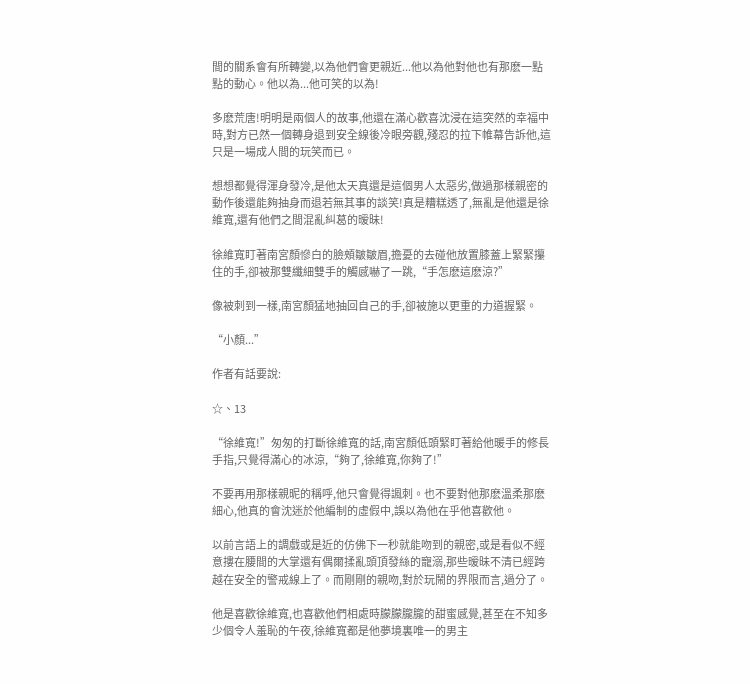間的關系會有所轉變,以為他們會更親近...他以為他對他也有那麽一點點的動心。他以為...他可笑的以為!

多麽荒唐!明明是兩個人的故事,他還在滿心歡喜沈浸在這突然的幸福中時,對方已然一個轉身退到安全線後冷眼旁觀,殘忍的拉下帷幕告訴他,這只是一場成人間的玩笑而已。

想想都覺得渾身發冷,是他太天真還是這個男人太惡劣,做過那樣親密的動作後還能夠抽身而退若無其事的談笑!真是糟糕透了,無亂是他還是徐維寬,還有他們之間混亂糾葛的暧昧!

徐維寬盯著南宮顏慘白的臉頰皺皺眉,擔憂的去碰他放置膝蓋上緊緊攥住的手,卻被那雙纖細雙手的觸感嚇了一跳,“手怎麽這麽涼?”

像被刺到一樣,南宮顏猛地抽回自己的手,卻被施以更重的力道握緊。

“小顏...”

作者有話要說:

☆、13

“徐維寬!”匆匆的打斷徐維寬的話,南宮顏低頭緊盯著給他暖手的修長手指,只覺得滿心的冰涼,“夠了,徐維寬,你夠了!”

不要再用那樣親昵的稱呼,他只會覺得諷刺。也不要對他那麽溫柔那麽細心,他真的會沈迷於他編制的虛假中,誤以為他在乎他喜歡他。

以前言語上的調戲或是近的仿佛下一秒就能吻到的親密,或是看似不經意摟在腰間的大掌還有偶爾揉亂頭頂發絲的寵溺,那些暧昧不清已經跨越在安全的警戒線上了。而剛剛的親吻,對於玩鬧的界限而言,過分了。

他是喜歡徐維寬,也喜歡他們相處時朦朦朧朧的甜蜜感覺,甚至在不知多少個令人羞恥的午夜,徐維寬都是他夢境裏唯一的男主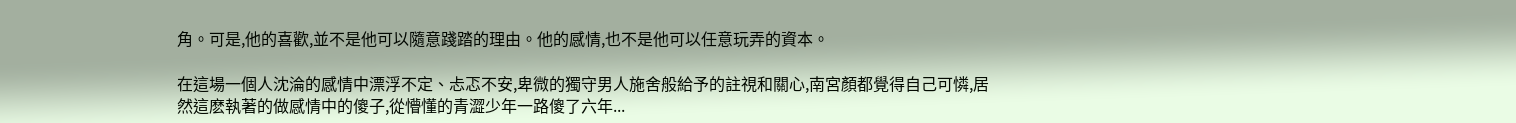角。可是,他的喜歡,並不是他可以隨意踐踏的理由。他的感情,也不是他可以任意玩弄的資本。

在這場一個人沈淪的感情中漂浮不定、忐忑不安,卑微的獨守男人施舍般給予的註視和關心,南宮顏都覺得自己可憐,居然這麽執著的做感情中的傻子,從懵懂的青澀少年一路傻了六年...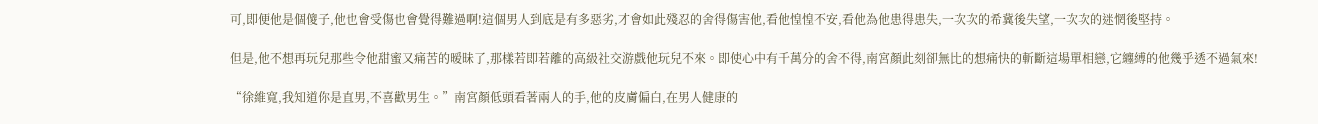可,即便他是個傻子,他也會受傷也會覺得難過啊!這個男人到底是有多惡劣,才會如此殘忍的舍得傷害他,看他惶惶不安,看他為他患得患失,一次次的希冀後失望,一次次的迷惘後堅持。

但是,他不想再玩兒那些令他甜蜜又痛苦的暧昧了,那樣若即若離的高級社交游戲他玩兒不來。即使心中有千萬分的舍不得,南宮顏此刻卻無比的想痛快的斬斷這場單相戀,它纏縛的他幾乎透不過氣來!

“徐維寬,我知道你是直男,不喜歡男生。”南宮顏低頭看著兩人的手,他的皮膚偏白,在男人健康的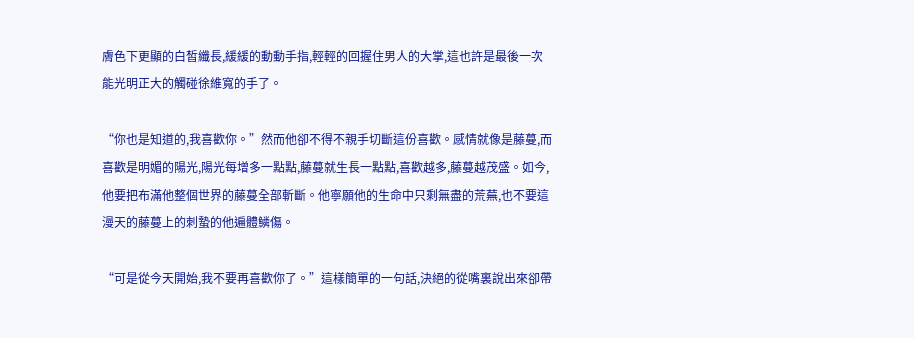膚色下更顯的白皙纖長,緩緩的動動手指,輕輕的回握住男人的大掌,這也許是最後一次能光明正大的觸碰徐維寬的手了。

“你也是知道的,我喜歡你。”然而他卻不得不親手切斷這份喜歡。感情就像是藤蔓,而喜歡是明媚的陽光,陽光每增多一點點,藤蔓就生長一點點,喜歡越多,藤蔓越茂盛。如今,他要把布滿他整個世界的藤蔓全部斬斷。他寧願他的生命中只剩無盡的荒蕪,也不要這漫天的藤蔓上的刺蟄的他遍體鱗傷。

“可是從今天開始,我不要再喜歡你了。”這樣簡單的一句話,決絕的從嘴裏說出來卻帶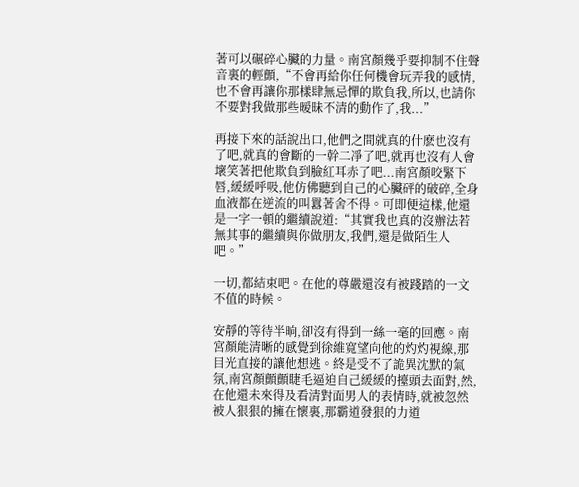著可以碾碎心臟的力量。南宮顏幾乎要抑制不住聲音裏的輕顫,“不會再給你任何機會玩弄我的感情,也不會再讓你那樣肆無忌憚的欺負我,所以,也請你不要對我做那些暧昧不清的動作了,我...”

再接下來的話說出口,他們之間就真的什麽也沒有了吧,就真的會斷的一幹二凈了吧,就再也沒有人會壞笑著把他欺負到臉紅耳赤了吧...南宮顏咬緊下唇,緩緩呼吸,他仿佛聽到自己的心臟砰的破碎,全身血液都在逆流的叫囂著舍不得。可即便這樣,他還是一字一頓的繼續說道:“其實我也真的沒辦法若無其事的繼續與你做朋友,我們,還是做陌生人吧。”

一切,都結束吧。在他的尊嚴還沒有被踐踏的一文不值的時候。

安靜的等待半晌,卻沒有得到一絲一毫的回應。南宮顏能清晰的感覺到徐維寬望向他的灼灼視線,那目光直接的讓他想逃。終是受不了詭異沈默的氣氛,南宮顏顫顫睫毛逼迫自己緩緩的擡頭去面對,然,在他還未來得及看清對面男人的表情時,就被忽然被人狠狠的擁在懷裏,那霸道發狠的力道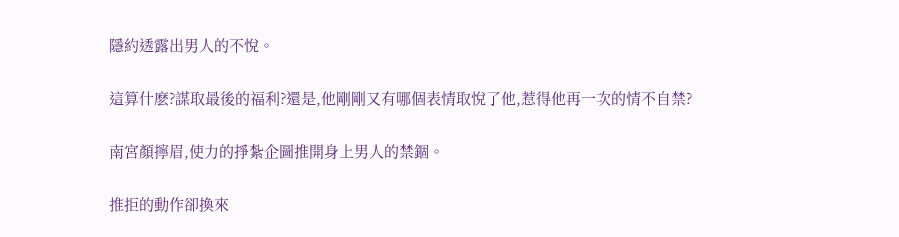隱約透露出男人的不悅。

這算什麽?謀取最後的福利?還是,他剛剛又有哪個表情取悅了他,惹得他再一次的情不自禁?

南宮顏擰眉,使力的掙紮企圖推開身上男人的禁錮。

推拒的動作卻換來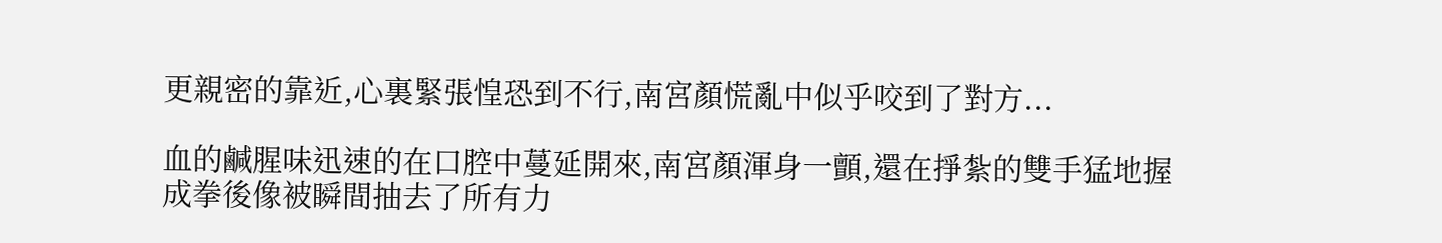更親密的靠近,心裏緊張惶恐到不行,南宮顏慌亂中似乎咬到了對方...

血的鹹腥味迅速的在口腔中蔓延開來,南宮顏渾身一顫,還在掙紮的雙手猛地握成拳後像被瞬間抽去了所有力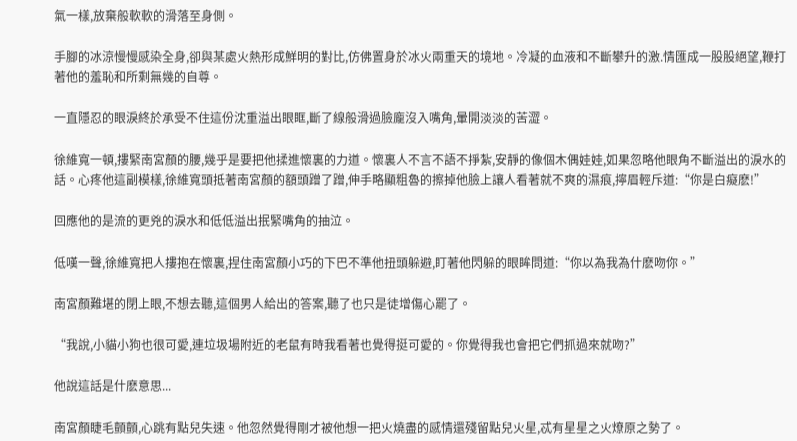氣一樣,放棄般軟軟的滑落至身側。

手腳的冰涼慢慢感染全身,卻與某處火熱形成鮮明的對比,仿佛置身於冰火兩重天的境地。冷凝的血液和不斷攀升的激.情匯成一股股絕望,鞭打著他的羞恥和所剩無幾的自尊。

一直隱忍的眼淚終於承受不住這份沈重溢出眼眶,斷了線般滑過臉龐沒入嘴角,暈開淡淡的苦澀。

徐維寬一頓,摟緊南宮顏的腰,幾乎是要把他揉進懷裏的力道。懷裏人不言不語不掙紮,安靜的像個木偶娃娃,如果忽略他眼角不斷溢出的淚水的話。心疼他這副模樣,徐維寬頭抵著南宮顏的額頭蹭了蹭,伸手略顯粗魯的擦掉他臉上讓人看著就不爽的濕痕,擰眉輕斥道:“你是白癡麽!”

回應他的是流的更兇的淚水和低低溢出抿緊嘴角的抽泣。

低嘆一聲,徐維寬把人摟抱在懷裏,捏住南宮顏小巧的下巴不準他扭頭躲避,盯著他閃躲的眼眸問道:“你以為我為什麽吻你。”

南宮顏難堪的閉上眼,不想去聽,這個男人給出的答案,聽了也只是徒增傷心罷了。

“我說,小貓小狗也很可愛,連垃圾場附近的老鼠有時我看著也覺得挺可愛的。你覺得我也會把它們抓過來就吻?”

他說這話是什麽意思...

南宮顏睫毛顫顫,心跳有點兒失速。他忽然覺得剛才被他想一把火燒盡的感情還殘留點兒火星,忒有星星之火燎原之勢了。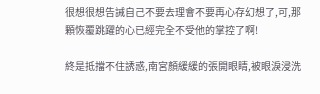很想很想告誡自己不要去理會不要再心存幻想了,可,那顆恢覆跳躍的心已經完全不受他的掌控了啊!

終是抵擋不住誘惑,南宮顏緩緩的張開眼睛,被眼淚浸洗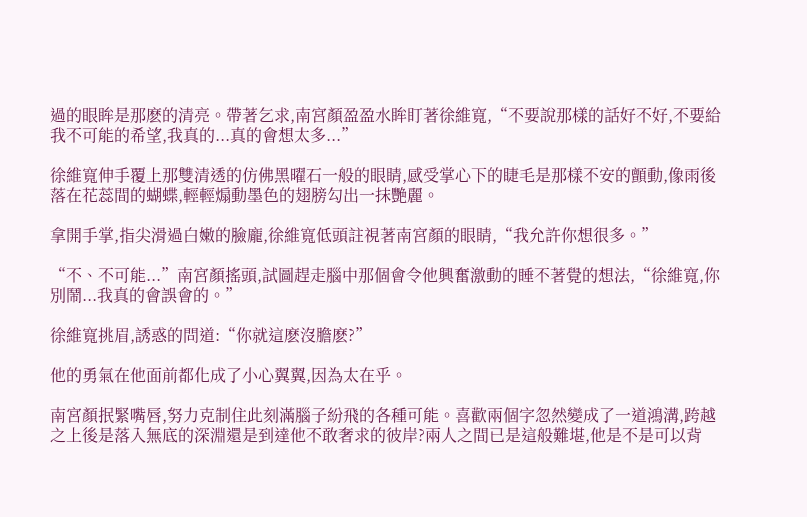過的眼眸是那麽的清亮。帶著乞求,南宮顏盈盈水眸盯著徐維寬,“不要說那樣的話好不好,不要給我不可能的希望,我真的...真的會想太多...”

徐維寬伸手覆上那雙清透的仿佛黑曜石一般的眼睛,感受掌心下的睫毛是那樣不安的顫動,像雨後落在花蕊間的蝴蝶,輕輕煽動墨色的翅膀勾出一抹艷麗。

拿開手掌,指尖滑過白嫩的臉龐,徐維寬低頭註視著南宮顏的眼睛,“我允許你想很多。”

“不、不可能...”南宮顏搖頭,試圖趕走腦中那個會令他興奮激動的睡不著覺的想法,“徐維寬,你別鬧...我真的會誤會的。”

徐維寬挑眉,誘惑的問道:“你就這麽沒膽麽?”

他的勇氣在他面前都化成了小心翼翼,因為太在乎。

南宮顏抿緊嘴唇,努力克制住此刻滿腦子紛飛的各種可能。喜歡兩個字忽然變成了一道鴻溝,跨越之上後是落入無底的深淵還是到達他不敢奢求的彼岸?兩人之間已是這般難堪,他是不是可以背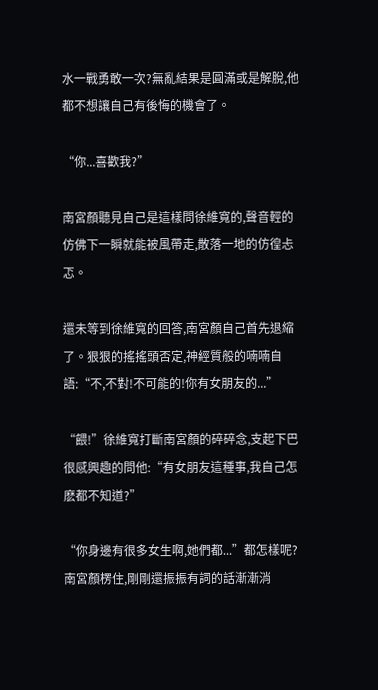水一戰勇敢一次?無亂結果是圓滿或是解脫,他都不想讓自己有後悔的機會了。

“你...喜歡我?”

南宮顏聽見自己是這樣問徐維寬的,聲音輕的仿佛下一瞬就能被風帶走,散落一地的仿徨忐忑。

還未等到徐維寬的回答,南宮顏自己首先退縮了。狠狠的搖搖頭否定,神經質般的喃喃自語:“不,不對!不可能的!你有女朋友的...”

“餵!”徐維寬打斷南宮顏的碎碎念,支起下巴很感興趣的問他:“有女朋友這種事,我自己怎麽都不知道?”

“你身邊有很多女生啊,她們都...”都怎樣呢?南宮顏楞住,剛剛還振振有詞的話漸漸消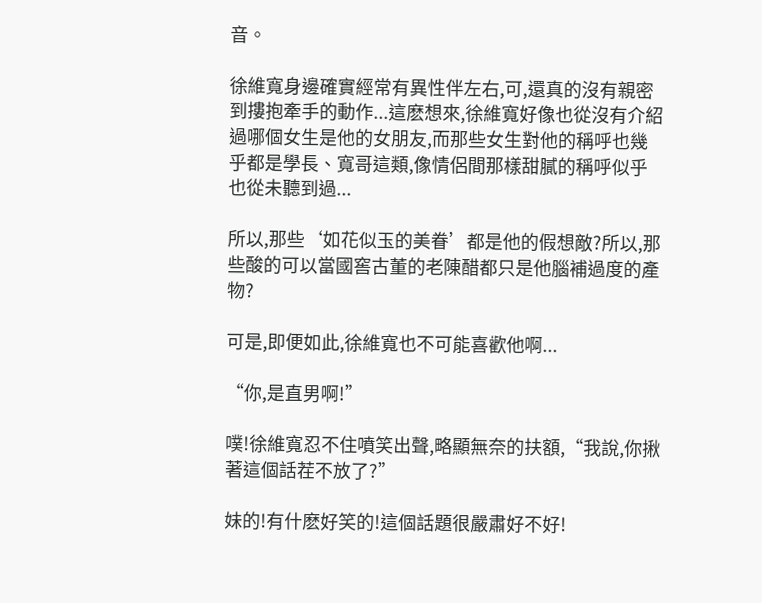音。

徐維寬身邊確實經常有異性伴左右,可,還真的沒有親密到摟抱牽手的動作...這麽想來,徐維寬好像也從沒有介紹過哪個女生是他的女朋友,而那些女生對他的稱呼也幾乎都是學長、寬哥這類,像情侶間那樣甜膩的稱呼似乎也從未聽到過...

所以,那些‘如花似玉的美眷’都是他的假想敵?所以,那些酸的可以當國窖古董的老陳醋都只是他腦補過度的產物?

可是,即便如此,徐維寬也不可能喜歡他啊...

“你,是直男啊!”

噗!徐維寬忍不住噴笑出聲,略顯無奈的扶額,“我說,你揪著這個話茬不放了?”

妹的!有什麽好笑的!這個話題很嚴肅好不好!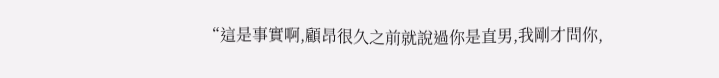“這是事實啊,顧昂很久之前就說過你是直男,我剛才問你,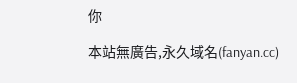你

本站無廣告,永久域名(fanyan.cc)